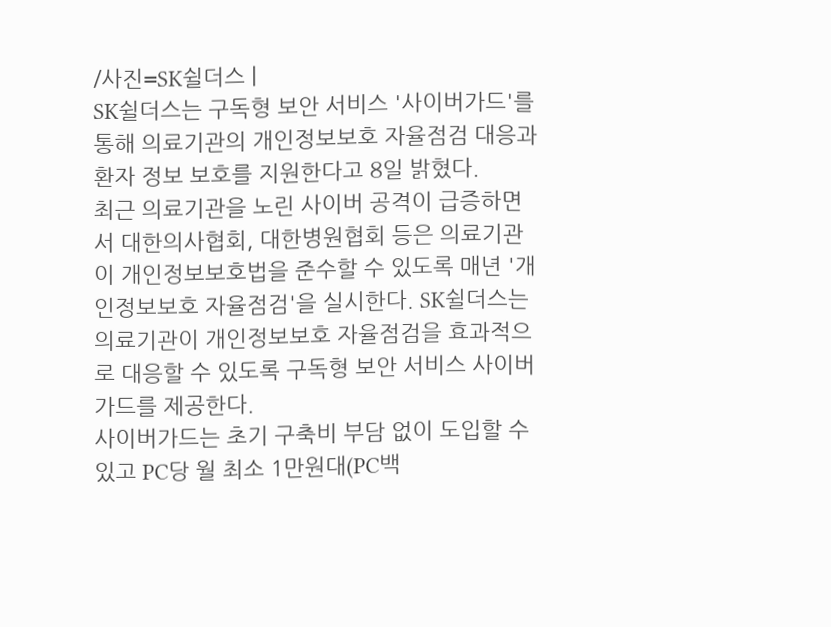/사진=SK쉴더스 |
SK쉴더스는 구독형 보안 서비스 '사이버가드'를 통해 의료기관의 개인정보보호 자율점검 대응과 환자 정보 보호를 지원한다고 8일 밝혔다.
최근 의료기관을 노린 사이버 공격이 급증하면서 대한의사협회, 대한병원협회 등은 의료기관이 개인정보보호법을 준수할 수 있도록 매년 '개인정보보호 자율점검'을 실시한다. SK쉴더스는 의료기관이 개인정보보호 자율점검을 효과적으로 대응할 수 있도록 구독형 보안 서비스 사이버가드를 제공한다.
사이버가드는 초기 구축비 부담 없이 도입할 수 있고 PC당 월 최소 1만원대(PC백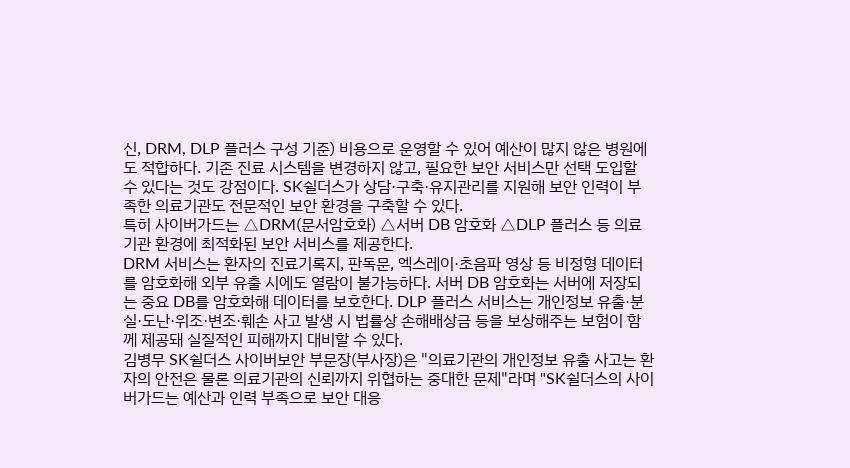신, DRM, DLP 플러스 구성 기준) 비용으로 운영할 수 있어 예산이 많지 않은 병원에도 적합하다. 기존 진료 시스템을 변경하지 않고, 필요한 보안 서비스만 선택 도입할 수 있다는 것도 강점이다. SK쉴더스가 상담·구축·유지관리를 지원해 보안 인력이 부족한 의료기관도 전문적인 보안 환경을 구축할 수 있다.
특히 사이버가드는 △DRM(문서암호화) △서버 DB 암호화 △DLP 플러스 등 의료기관 환경에 최적화된 보안 서비스를 제공한다.
DRM 서비스는 환자의 진료기록지, 판독문, 엑스레이·초음파 영상 등 비정형 데이터를 암호화해 외부 유출 시에도 열람이 불가능하다. 서버 DB 암호화는 서버에 저장되는 중요 DB를 암호화해 데이터를 보호한다. DLP 플러스 서비스는 개인정보 유출·분실·도난·위조·변조·훼손 사고 발생 시 법률상 손해배상금 등을 보상해주는 보험이 함께 제공돼 실질적인 피해까지 대비할 수 있다.
김병무 SK쉴더스 사이버보안 부문장(부사장)은 "의료기관의 개인정보 유출 사고는 환자의 안전은 물론 의료기관의 신뢰까지 위협하는 중대한 문제"라며 "SK쉴더스의 사이버가드는 예산과 인력 부족으로 보안 대응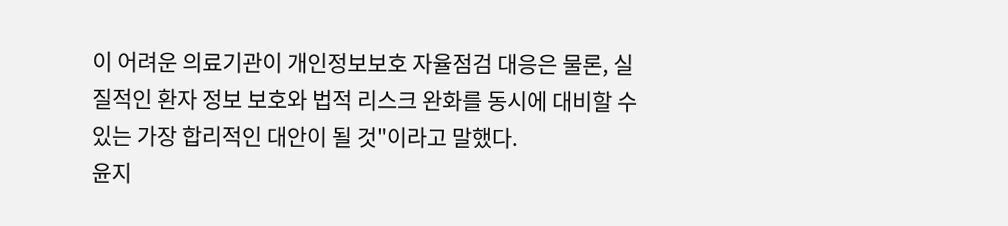이 어려운 의료기관이 개인정보보호 자율점검 대응은 물론, 실질적인 환자 정보 보호와 법적 리스크 완화를 동시에 대비할 수 있는 가장 합리적인 대안이 될 것"이라고 말했다.
윤지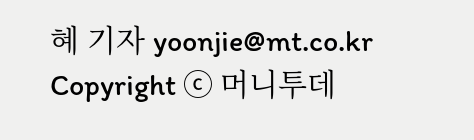혜 기자 yoonjie@mt.co.kr
Copyright ⓒ 머니투데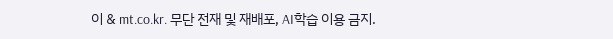이 & mt.co.kr. 무단 전재 및 재배포, AI학습 이용 금지.